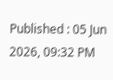Published : 05 Jun 2026, 09:32 PM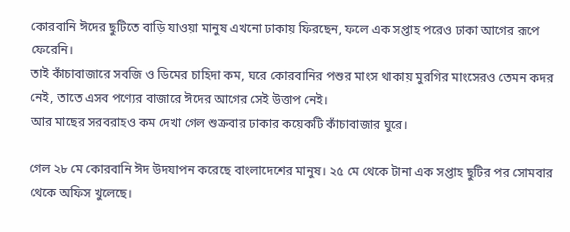কোরবানি ঈদের ছুটিতে বাড়ি যাওয়া মানুষ এখনো ঢাকায় ফিরছেন, ফলে এক সপ্তাহ পরেও ঢাকা আগের রূপে ফেরেনি।
তাই কাঁচাবাজারে সবজি ও ডিমের চাহিদা কম, ঘরে কোরবানির পশুর মাংস থাকায় মুরগির মাংসেরও তেমন কদর নেই, তাতে এসব পণ্যের বাজারে ঈদের আগের সেই উত্তাপ নেই।
আর মাছের সরবরাহও কম দেখা গেল শুক্রবার ঢাকার কয়েকটি কাঁচাবাজার ঘুরে।

গেল ২৮ মে কোরবানি ঈদ উদযাপন করেছে বাংলাদেশের মানুষ। ২৫ মে থেকে টানা এক সপ্তাহ ছুটির পর সোমবার থেকে অফিস খুলেছে।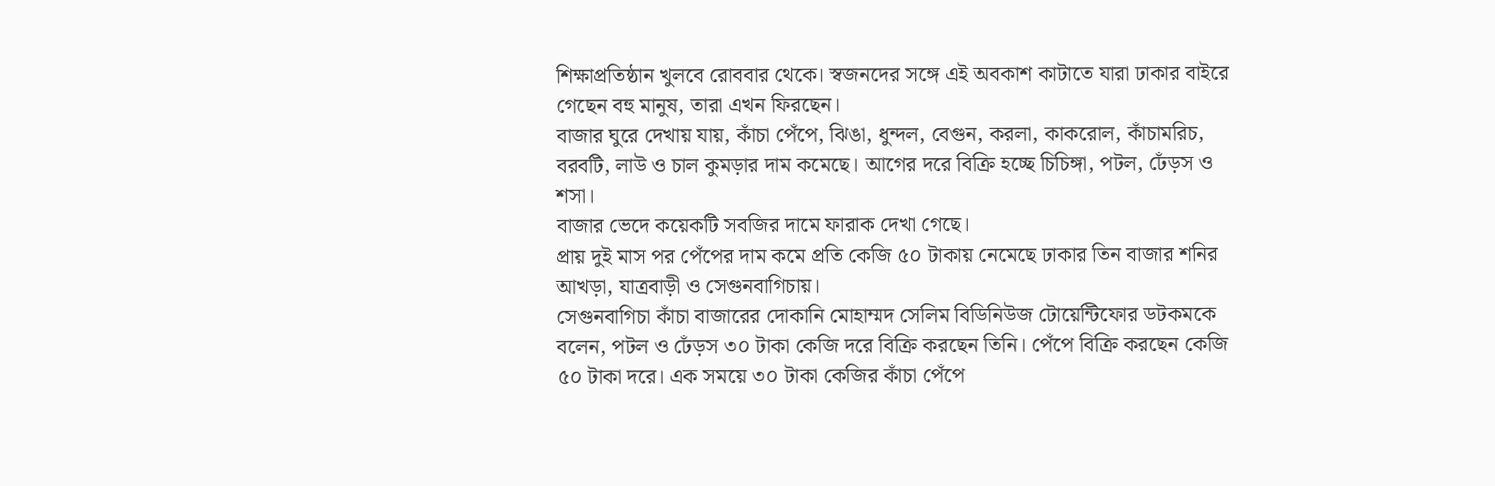শিক্ষাপ্রতিষ্ঠান খুলবে রোববার থেকে। স্বজনদের সঙ্গে এই অবকাশ কাটাতে যারা ঢাকার বাইরে গেছেন বহু মানুষ, তারা এখন ফিরছেন।
বাজার ঘুরে দেখায় যায়, কাঁচা পেঁপে, ঝিঙা, ধুন্দল, বেগুন, করলা, কাকরোল, কাঁচামরিচ, বরবটি, লাউ ও চাল কুমড়ার দাম কমেছে। আগের দরে বিক্রি হচ্ছে চিচিঙ্গা, পটল, ঢেঁড়স ও শসা।
বাজার ভেদে কয়েকটি সবজির দামে ফারাক দেখা গেছে।
প্রায় দুই মাস পর পেঁপের দাম কমে প্রতি কেজি ৫০ টাকায় নেমেছে ঢাকার তিন বাজার শনির আখড়া, যাত্রবাড়ী ও সেগুনবাগিচায়।
সেগুনবাগিচা কাঁচা বাজারের দোকানি মোহাম্মদ সেলিম বিডিনিউজ টোয়েন্টিফোর ডটকমকে বলেন, পটল ও ঢেঁড়স ৩০ টাকা কেজি দরে বিক্রি করছেন তিনি। পেঁপে বিক্রি করছেন কেজি ৫০ টাকা দরে। এক সময়ে ৩০ টাকা কেজির কাঁচা পেঁপে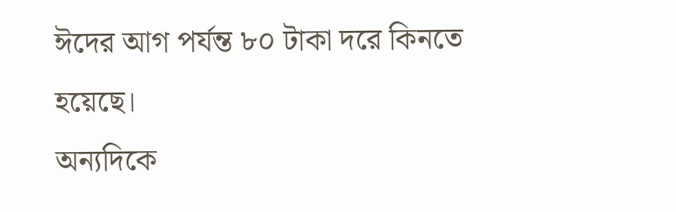ঈদের আগ পর্যন্ত ৮০ টাকা দরে কিনতে হয়েছে।
অন্যদিকে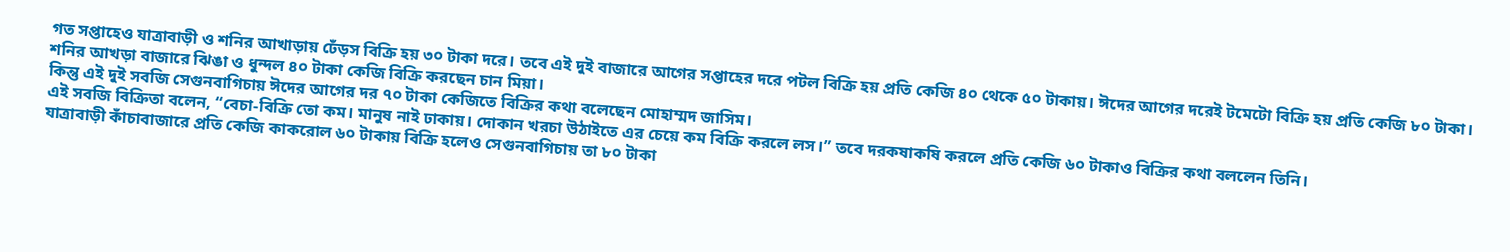গত সপ্তাহেও যাত্রাবাড়ী ও শনির আখাড়ায় ঢেঁড়স বিক্রি হয় ৩০ টাকা দরে। তবে এই দুই বাজারে আগের সপ্তাহের দরে পটল বিক্রি হয় প্রতি কেজি ৪০ থেকে ৫০ টাকায়। ঈদের আগের দরেই টমেটো বিক্রি হয় প্রতি কেজি ৮০ টাকা।
শনির আখড়া বাজারে ঝিঙা ও ধুন্দল ৪০ টাকা কেজি বিক্রি করছেন চান মিয়া।
কিন্তু এই দুই সবজি সেগুনবাগিচায় ঈদের আগের দর ৭০ টাকা কেজিতে বিক্রির কথা বলেছেন মোহাম্মদ জাসিম।
এই সবজি বিক্রিতা বলেন, “বেচা-বিক্রি তো কম। মানুষ নাই ঢাকায়। দোকান খরচা উঠাইতে এর চেয়ে কম বিক্রি করলে লস।” তবে দরকষাকষি করলে প্রতি কেজি ৬০ টাকাও বিক্রির কথা বললেন তিনি।
যাত্রাবাড়ী কাঁচাবাজারে প্রতি কেজি কাকরোল ৬০ টাকায় বিক্রি হলেও সেগুনবাগিচায় তা ৮০ টাকা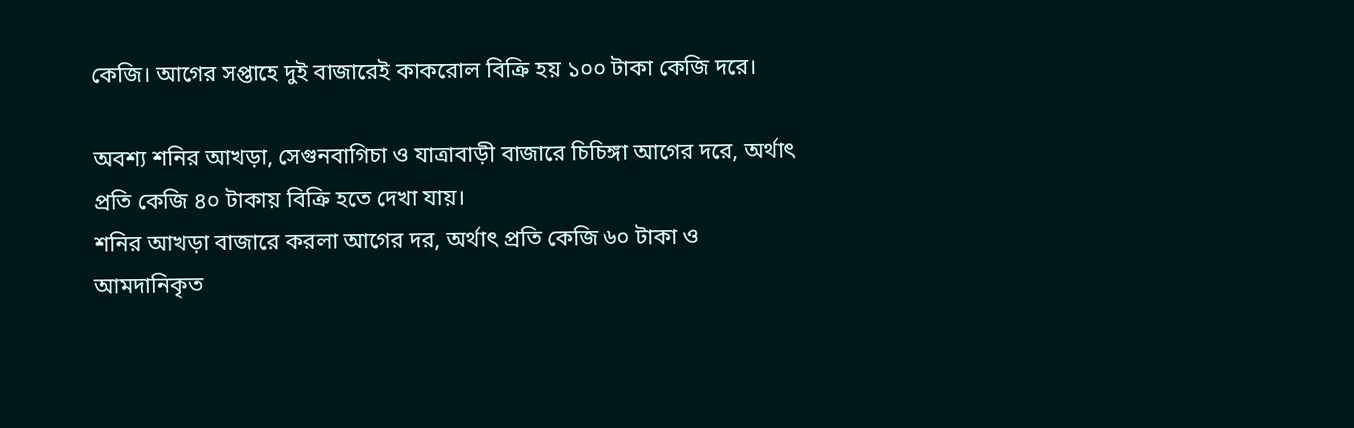কেজি। আগের সপ্তাহে দুই বাজারেই কাকরোল বিক্রি হয় ১০০ টাকা কেজি দরে।

অবশ্য শনির আখড়া, সেগুনবাগিচা ও যাত্রাবাড়ী বাজারে চিচিঙ্গা আগের দরে, অর্থাৎ প্রতি কেজি ৪০ টাকায় বিক্রি হতে দেখা যায়।
শনির আখড়া বাজারে করলা আগের দর, অর্থাৎ প্রতি কেজি ৬০ টাকা ও আমদানিকৃত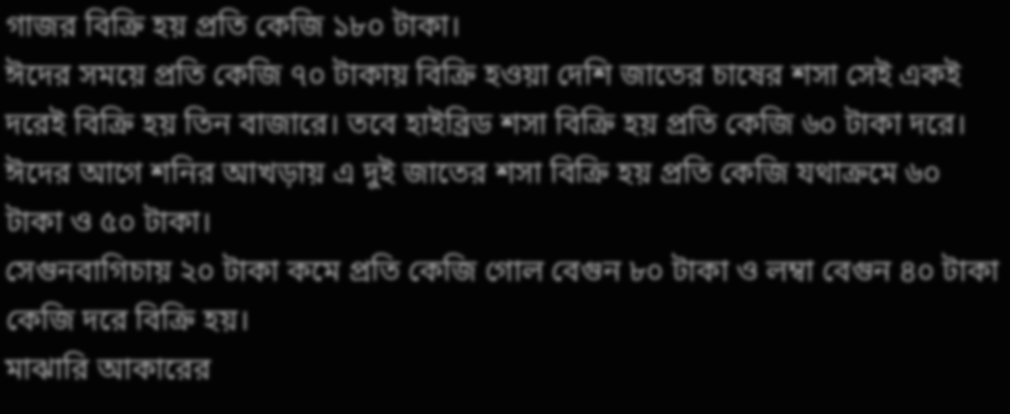গাজর বিক্রি হয় প্রতি কেজি ১৮০ টাকা।
ঈদের সময়ে প্রতি কেজি ৭০ টাকায় বিক্রি হওয়া দেশি জাতের চাষের শসা সেই একই দরেই বিক্রি হয় তিন বাজারে। তবে হাইব্রিড শসা বিক্রি হয় প্রতি কেজি ৬০ টাকা দরে। ঈদের আগে শনির আখড়ায় এ দুই জাতের শসা বিক্রি হয় প্রতি কেজি যথাক্রমে ৬০ টাকা ও ৫০ টাকা।
সেগুনবাগিচায় ২০ টাকা কমে প্রতি কেজি গোল বেগুন ৮০ টাকা ও লম্বা বেগুন ৪০ টাকা কেজি দরে বিক্রি হয়।
মাঝারি আকারের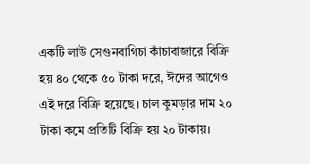একটি লাউ সেগুনবাগিচা কাঁচাবাজারে বিক্রি হয় ৪০ থেকে ৫০ টাকা দরে, ঈদের আগেও এই দরে বিক্রি হয়েছে। চাল কুমড়ার দাম ২০ টাকা কমে প্রতিটি বিক্রি হয় ২০ টাকায়।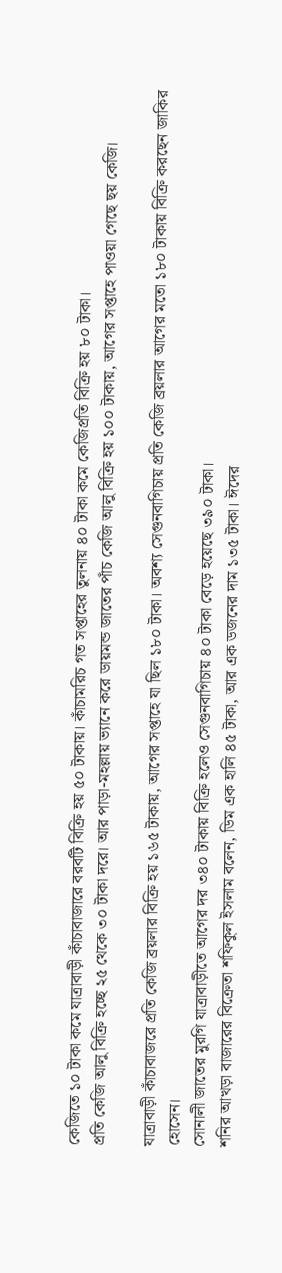কেজিতে ১০ টাকা কমে যাত্রাবাড়ী কাঁচাবাজারে বরবটি বিক্রি হয় ৫০ টাকায়। কাঁচামরিচ গত সপ্তাহের তুলনায় ৪০ টাকা কমে কেজিপ্রতি বিক্রি হয় ৮০ টাকা।
প্রতি কেজি আলু বিক্রি হচ্ছে ২৫ থেকে ৩০ টাকা দরে। আর পাড়া-মহল্লায় ভ্যানে করে ডায়মন্ড জাতের পাঁচ কেজি আলু বিক্রি হয় ১০০ টাকায়, আগের সপ্তাহে পাওয়া গেছে ছয় কেজি।

যাত্রাবাড়ী কাঁচাবাজরে প্রতি কেজি ব্রয়লার বিক্রি হয় ১৬৫ টাকায়, আগের সপ্তাহে যা ছিল ১৮০ টাকা। অবশ্য সেগুনবাগিচায় প্রতি কেজি ব্রয়লার আগের মতো ১৮০ টাকায় বিক্রি করছেন জাকির হোসেন।
সোনালী জাতের মুরগি যাত্রাবাড়ীতে আগের দর ৩৪০ টাকায় বিক্রি হলেও সেগুনবাগিচায় ৪০ টাকা বেড়ে হয়েছে ৩৯০ টাকা।
শনির আখড়া বাজারের বিক্রেতা শফিকুল ইসলাম বলেন, ডিম এক হালি ৪৫ টাকা, আর এক ডজনের দাম ১৩৫ টাকা। ঈদের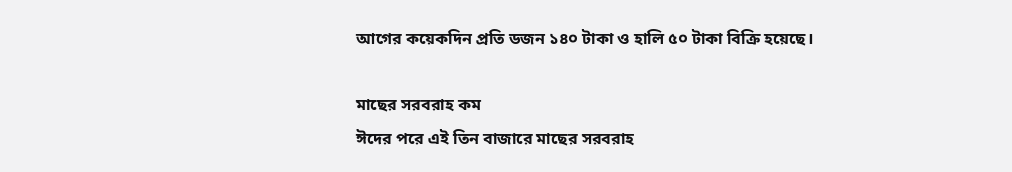আগের কয়েকদিন প্রতি ডজন ১৪০ টাকা ও হালি ৫০ টাকা বিক্রি হয়েছে।

মাছের সরবরাহ কম
ঈদের পরে এই তিন বাজারে মাছের সরবরাহ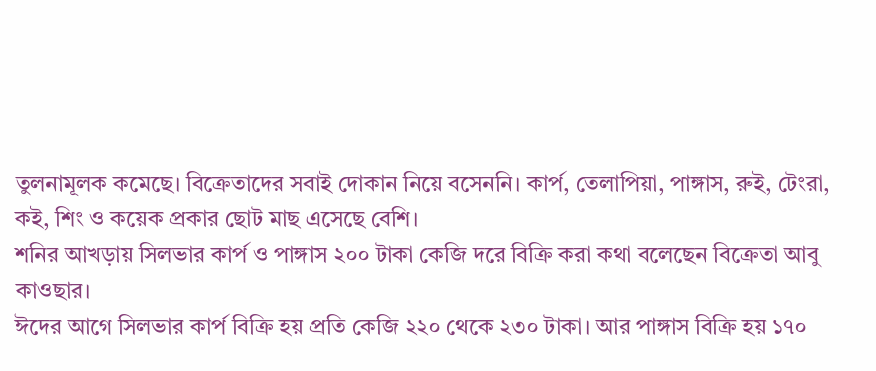তুলনামূলক কমেছে। বিক্রেতাদের সবাই দোকান নিয়ে বসেননি। কার্প, তেলাপিয়া, পাঙ্গাস, রুই, টেংরা, কই, শিং ও কয়েক প্রকার ছোট মাছ এসেছে বেশি।
শনির আখড়ায় সিলভার কার্প ও পাঙ্গাস ২০০ টাকা কেজি দরে বিক্রি করা কথা বলেছেন বিক্রেতা আবু কাওছার।
ঈদের আগে সিলভার কার্প বিক্রি হয় প্রতি কেজি ২২০ থেকে ২৩০ টাকা। আর পাঙ্গাস বিক্রি হয় ১৭০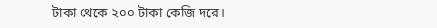টাকা থেকে ২০০ টাকা কেজি দরে।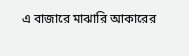এ বাজারে মাঝারি আকারের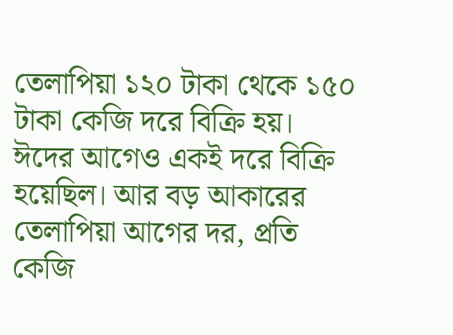তেলাপিয়া ১২০ টাকা থেকে ১৫০ টাকা কেজি দরে বিক্রি হয়। ঈদের আগেও একই দরে বিক্রি হয়েছিল। আর বড় আকারের তেলাপিয়া আগের দর, প্রতি কেজি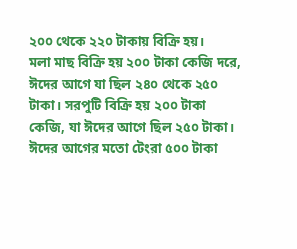২০০ থেকে ২২০ টাকায় বিক্রি হয়।
মলা মাছ বিক্রি হয় ২০০ টাকা কেজি দরে, ঈদের আগে যা ছিল ২৪০ থেকে ২৫০ টাকা। সরপুটি বিক্রি হয় ২০০ টাকা কেজি, যা ঈদের আগে ছিল ২৫০ টাকা।
ঈদের আগের মতো টেংরা ৫০০ টাকা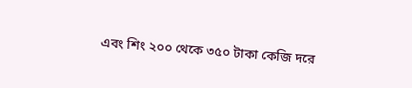এবং শিং ২০০ থেকে ৩৫০ টাকা কেজি দরে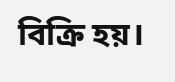বিক্রি হয়।